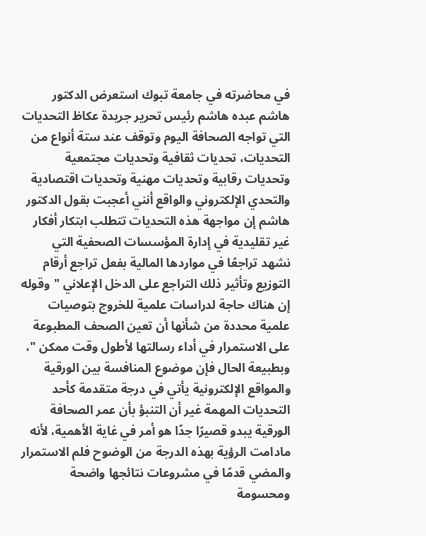في محاضرته في جامعة تبوك استعرض الدكتور هاشم عبده هاشم رئيس تحرير جريدة عكاظ التحديات التي تواجه الصحافة اليوم وتوقف عند ستة أنواع من التحديات، تحديات ثقافية وتحديات مجتمعية وتحديات رقابية وتحديات مهنية وتحديات اقتصادية والتحدي الإلكتروني والواقع أنني أعجبت بقول الدكتور هاشم إن مواجهة هذه التحديات تتطلب ابتكار أفكار غير تقليدية في إدارة المؤسسات الصحفية التي نشهد تراجعًا في مواردها المالية بفعل تراجع أرقام التوزيع وتأثير ذلك التراجع على الدخل الإعلاني "وقوله إن هناك حاجة لدراسات علمية للخروج بتوصيات علمية محددة من شأنها أن تعين الصحف المطبوعة على الاستمرار في أداء رسالتها لأطول وقت ممكن "، وبطبيعة الحال فإن موضوع المنافسة بين الورقية والمواقع الإلكترونية يأتي في درجة متقدمة كأحد التحديات المهمة غير أن التنبؤ بأن عمر الصحافة الورقية يبدو قصيرًا جدًا هو أمر في غاية الأهمية، لأنه مادامت الرؤية بهذه الدرجة من الوضوح فلم الاستمرار والمضي قدمًا في مشروعات نتائجها واضحة ومحسومة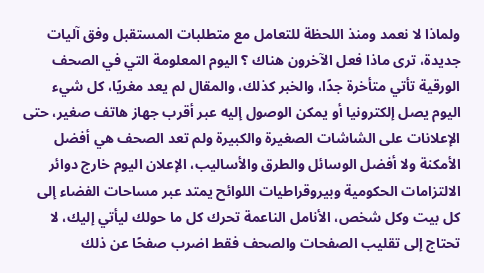ولماذا لا نعمد ومنذ اللحظة للتعامل مع متطلبات المستقبل وفق آليات جديدة، ترى ماذا فعل الآخرون هناك ؟ اليوم المعلومة التي في الصحف الورقية تأتي متأخرة جدًا، والخبر كذلك، والمقال لم يعد مغريًا، كل شيء اليوم يصل إلكترونيا أو يمكن الوصول إليه عبر أقرب جهاز هاتف صغير، حتى الإعلانات على الشاشات الصغيرة والكبيرة ولم تعد الصحف هي أفضل الأمكنة ولا أفضل الوسائل والطرق والأساليب، الإعلان اليوم خارج دوائر الالتزامات الحكومية وبيروقراطيات اللوائح يمتد عبر مساحات الفضاء إلى كل بيت وكل شخص، الأنامل الناعمة تحرك كل ما حولك ليأتي إليك، لا تحتاج إلى تقليب الصفحات والصحف فقط اضرب صفحًا عن ذلك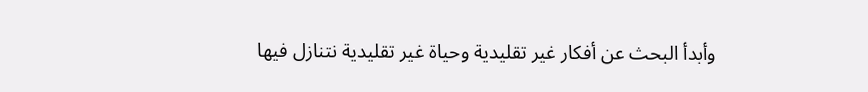وأبدأ البحث عن أفكار غير تقليدية وحياة غير تقليدية نتنازل فيها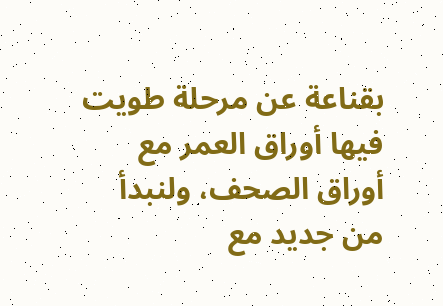بقناعة عن مرحلة طويت فيها أوراق العمر مع أوراق الصحف، ولنبدأ من جديد مع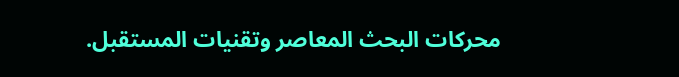محركات البحث المعاصر وتقنيات المستقبل.